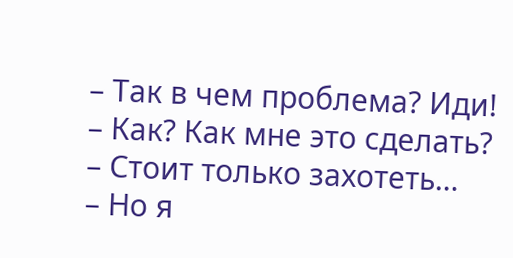– Так в чем проблема? Иди!
– Как? Как мне это сделать?
– Стоит только захотеть…
– Но я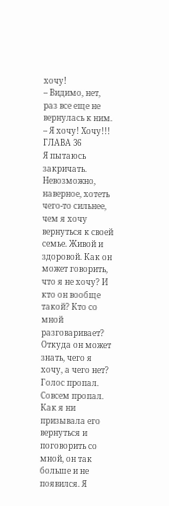хочу!
– Видимо, нет, раз все еще не вернулась к ним.
– Я хочу! Хочу!!!
ГЛАВА 36
Я пытаюсь закричать. Невозможно, наверное, хотеть чего-то сильнее, чем я хочу вернуться к своей семье. Живой и здоровой. Как он может говорить, что я не хочу? И кто он вообще такой? Кто со мной разговаривает? Откуда он может знать, чего я хочу, а чего нет?
Голос пропал. Совсем пропал. Как я ни призывала его вернуться и поговорить со мной, он так больше и не появился. Я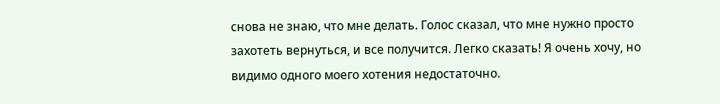снова не знаю, что мне делать. Голос сказал, что мне нужно просто захотеть вернуться, и все получится. Легко сказать! Я очень хочу, но видимо одного моего хотения недостаточно.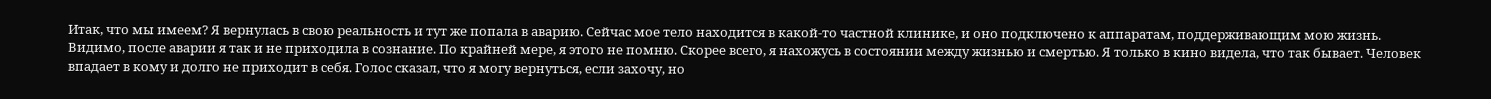Итак, что мы имеем? Я вернулась в свою реальность и тут же попала в аварию. Сейчас мое тело находится в какой-то частной клинике, и оно подключено к аппаратам, поддерживающим мою жизнь. Видимо, после аварии я так и не приходила в сознание. По крайней мере, я этого не помню. Скорее всего, я нахожусь в состоянии между жизнью и смертью. Я только в кино видела, что так бывает. Человек впадает в кому и долго не приходит в себя. Голос сказал, что я могу вернуться, если захочу, но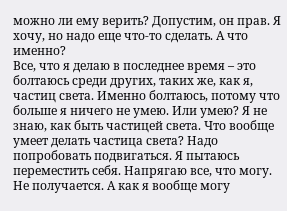можно ли ему верить? Допустим, он прав. Я хочу, но надо еще что-то сделать. А что именно?
Все, что я делаю в последнее время – это болтаюсь среди других, таких же, как я, частиц света. Именно болтаюсь, потому что больше я ничего не умею. Или умею? Я не знаю, как быть частицей света. Что вообще умеет делать частица света? Надо попробовать подвигаться. Я пытаюсь переместить себя. Напрягаю все, что могу. Не получается. А как я вообще могу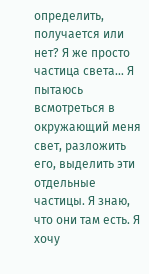определить, получается или нет? Я же просто частица света… Я пытаюсь всмотреться в окружающий меня свет, разложить его, выделить эти отдельные частицы. Я знаю, что они там есть. Я хочу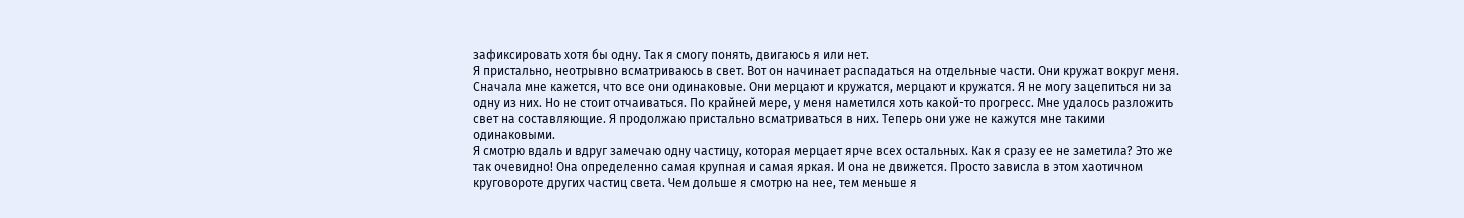зафиксировать хотя бы одну. Так я смогу понять, двигаюсь я или нет.
Я пристально, неотрывно всматриваюсь в свет. Вот он начинает распадаться на отдельные части. Они кружат вокруг меня. Сначала мне кажется, что все они одинаковые. Они мерцают и кружатся, мерцают и кружатся. Я не могу зацепиться ни за одну из них. Но не стоит отчаиваться. По крайней мере, у меня наметился хоть какой-то прогресс. Мне удалось разложить свет на составляющие. Я продолжаю пристально всматриваться в них. Теперь они уже не кажутся мне такими одинаковыми.
Я смотрю вдаль и вдруг замечаю одну частицу, которая мерцает ярче всех остальных. Как я сразу ее не заметила? Это же так очевидно! Она определенно самая крупная и самая яркая. И она не движется. Просто зависла в этом хаотичном круговороте других частиц света. Чем дольше я смотрю на нее, тем меньше я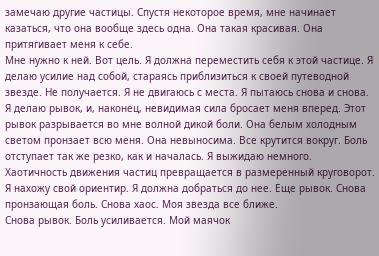замечаю другие частицы. Спустя некоторое время, мне начинает казаться, что она вообще здесь одна. Она такая красивая. Она притягивает меня к себе.
Мне нужно к ней. Вот цель. Я должна переместить себя к этой частице. Я делаю усилие над собой, стараясь приблизиться к своей путеводной звезде. Не получается. Я не двигаюсь с места. Я пытаюсь снова и снова. Я делаю рывок, и, наконец, невидимая сила бросает меня вперед. Этот рывок разрывается во мне волной дикой боли. Она белым холодным светом пронзает всю меня. Она невыносима. Все крутится вокруг. Боль отступает так же резко, как и началась. Я выжидаю немного. Хаотичность движения частиц превращается в размеренный круговорот. Я нахожу свой ориентир. Я должна добраться до нее. Еще рывок. Снова пронзающая боль. Снова хаос. Моя звезда все ближе.
Снова рывок. Боль усиливается. Мой маячок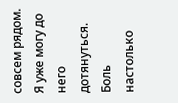совсем рядом. Я уже могу до него дотянуться. Боль настолько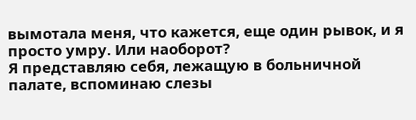вымотала меня, что кажется, еще один рывок, и я просто умру. Или наоборот?
Я представляю себя, лежащую в больничной палате, вспоминаю слезы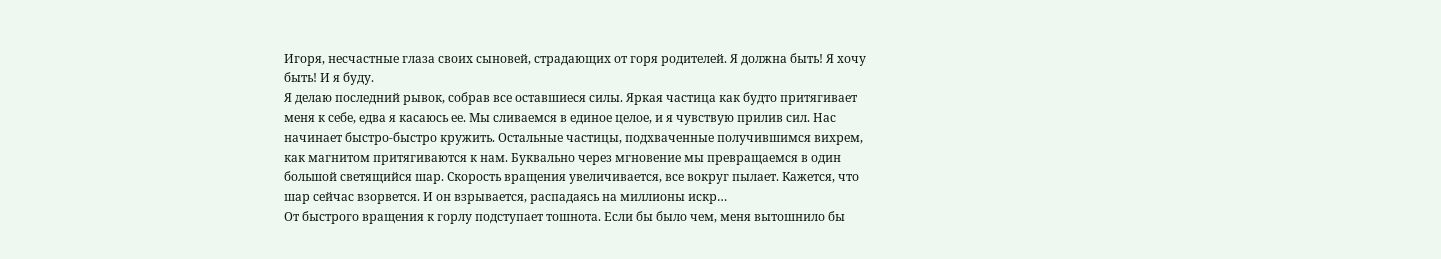Игоря, несчастные глаза своих сыновей, страдающих от горя родителей. Я должна быть! Я хочу быть! И я буду.
Я делаю последний рывок, собрав все оставшиеся силы. Яркая частица как будто притягивает меня к себе, едва я касаюсь ее. Мы сливаемся в единое целое, и я чувствую прилив сил. Нас начинает быстро-быстро кружить. Остальные частицы, подхваченные получившимся вихрем, как магнитом притягиваются к нам. Буквально через мгновение мы превращаемся в один большой светящийся шар. Скорость вращения увеличивается, все вокруг пылает. Кажется, что шар сейчас взорвется. И он взрывается, распадаясь на миллионы искр…
От быстрого вращения к горлу подступает тошнота. Если бы было чем, меня вытошнило бы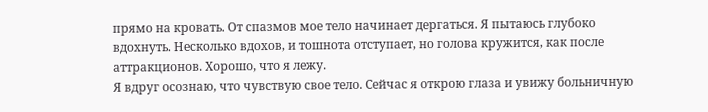прямо на кровать. От спазмов мое тело начинает дергаться. Я пытаюсь глубоко вдохнуть. Несколько вдохов, и тошнота отступает, но голова кружится, как после аттракционов. Хорошо, что я лежу.
Я вдруг осознаю, что чувствую свое тело. Сейчас я открою глаза и увижу больничную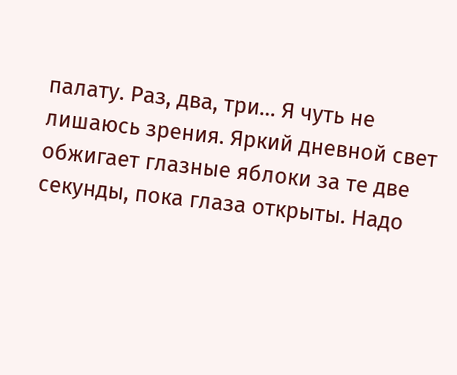палату. Раз, два, три… Я чуть не лишаюсь зрения. Яркий дневной свет обжигает глазные яблоки за те две секунды, пока глаза открыты. Надо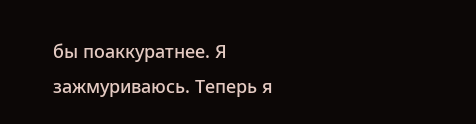бы поаккуратнее. Я зажмуриваюсь. Теперь я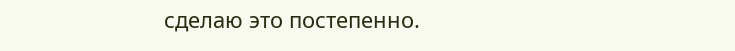сделаю это постепенно.